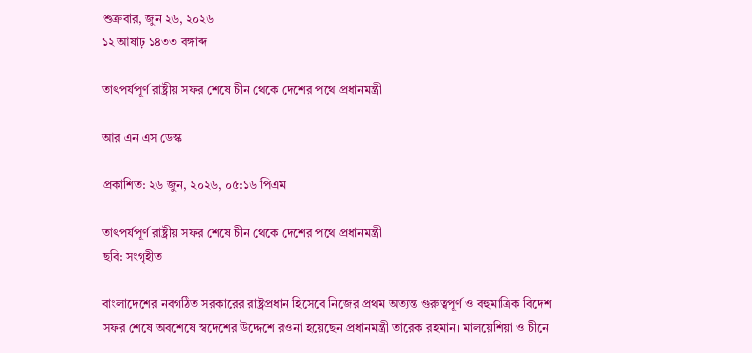শুক্রবার, জুন ২৬, ২০২৬
১২ আষাঢ় ১৪৩৩ বঙ্গাব্দ

তাৎপর্যপূর্ণ রাষ্ট্রীয় সফর শেষে চীন থেকে দেশের পথে প্রধানমন্ত্রী

আর এন এস ডেস্ক

প্রকাশিত: ২৬ জুন, ২০২৬, ০৫:১৬ পিএম

তাৎপর্যপূর্ণ রাষ্ট্রীয় সফর শেষে চীন থেকে দেশের পথে প্রধানমন্ত্রী
ছবি: সংগৃহীত

বাংলাদেশের নবগঠিত সরকারের রাষ্ট্রপ্রধান হিসেবে নিজের প্রথম অত্যন্ত গুরুত্বপূর্ণ ও বহুমাত্রিক বিদেশ সফর শেষে অবশেষে স্বদেশের উদ্দেশে রওনা হয়েছেন প্রধানমন্ত্রী তারেক রহমান। মালয়েশিয়া ও চীনে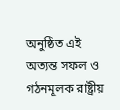অনুষ্ঠিত এই অত্যন্ত সফল ও গঠনমূলক রাষ্ট্রীয়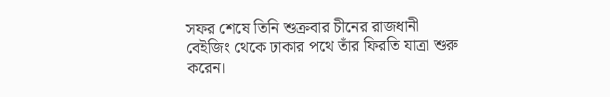সফর শেষে তিনি শুক্রবার চীনের রাজধানী বেইজিং থেকে ঢাকার পথে তাঁর ফিরতি যাত্রা শুরু করেন।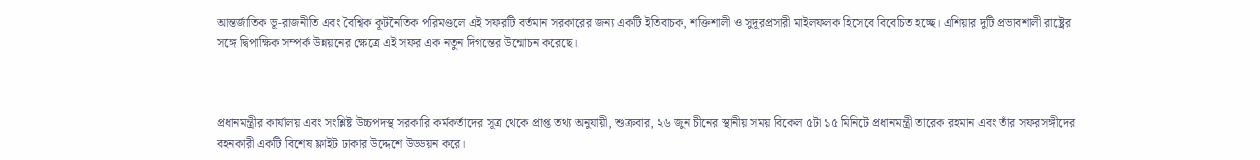আন্তর্জাতিক ভূ-রাজনীতি এবং বৈশ্বিক কূটনৈতিক পরিমণ্ডলে এই সফরটি বর্তমান সরকারের জন্য একটি ইতিবাচক, শক্তিশালী ও সুদূরপ্রসারী মাইলফলক হিসেবে বিবেচিত হচ্ছে। এশিয়ার দুটি প্রভাবশালী রাষ্ট্রের সঙ্গে দ্বিপাক্ষিক সম্পর্ক উন্নয়নের ক্ষেত্রে এই সফর এক নতুন দিগন্তের উন্মোচন করেছে।



প্রধানমন্ত্রীর কার্যালয় এবং সংশ্লিষ্ট উচ্চপদস্থ সরকারি কর্মকর্তাদের সূত্র থেকে প্রাপ্ত তথ্য অনুযায়ী, শুক্রবার, ২৬ জুন চীনের স্থানীয় সময় বিকেল ৫টা ১৫ মিনিটে প্রধানমন্ত্রী তারেক রহমান এবং তাঁর সফরসঙ্গীদের বহনকারী একটি বিশেষ ফ্লাইট ঢাকার উদ্দেশে উড্ডয়ন করে।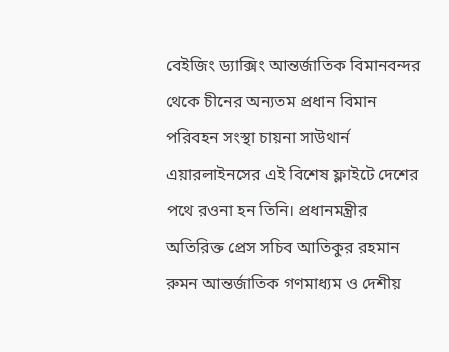বেইজিং ড্যাক্সিং আন্তর্জাতিক বিমানবন্দর থেকে চীনের অন্যতম প্রধান বিমান পরিবহন সংস্থা চায়না সাউথার্ন এয়ারলাইনসের এই বিশেষ ফ্লাইটে দেশের পথে রওনা হন তিনি। প্রধানমন্ত্রীর অতিরিক্ত প্রেস সচিব আতিকুর রহমান রুমন আন্তর্জাতিক গণমাধ্যম ও দেশীয়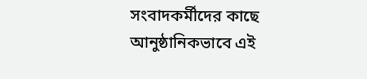সংবাদকর্মীদের কাছে আনুষ্ঠানিকভাবে এই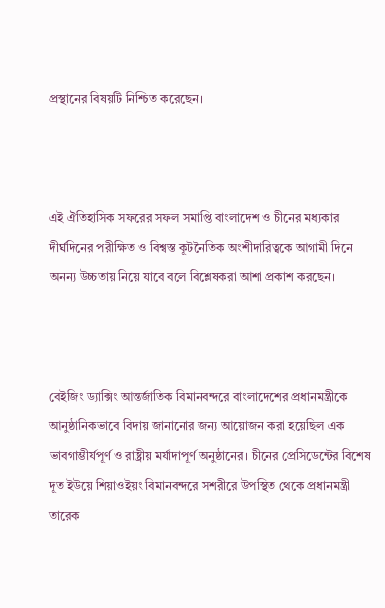প্রস্থানের বিষয়টি নিশ্চিত করেছেন।



এই ঐতিহাসিক সফরের সফল সমাপ্তি বাংলাদেশ ও চীনের মধ্যকার দীর্ঘদিনের পরীক্ষিত ও বিশ্বস্ত কূটনৈতিক অংশীদারিত্বকে আগামী দিনে অনন্য উচ্চতায় নিয়ে যাবে বলে বিশ্লেষকরা আশা প্রকাশ করছেন।



বেইজিং ড্যাক্সিং আন্তর্জাতিক বিমানবন্দরে বাংলাদেশের প্রধানমন্ত্রীকে আনুষ্ঠানিকভাবে বিদায় জানানোর জন্য আয়োজন করা হয়েছিল এক ভাবগাম্ভীর্যপূর্ণ ও রাষ্ট্রীয় মর্যাদাপূর্ণ অনুষ্ঠানের। চীনের প্রেসিডেন্টের বিশেষ দূত ইউয়ে শিয়াওইয়ং বিমানবন্দরে সশরীরে উপস্থিত থেকে প্রধানমন্ত্রী তারেক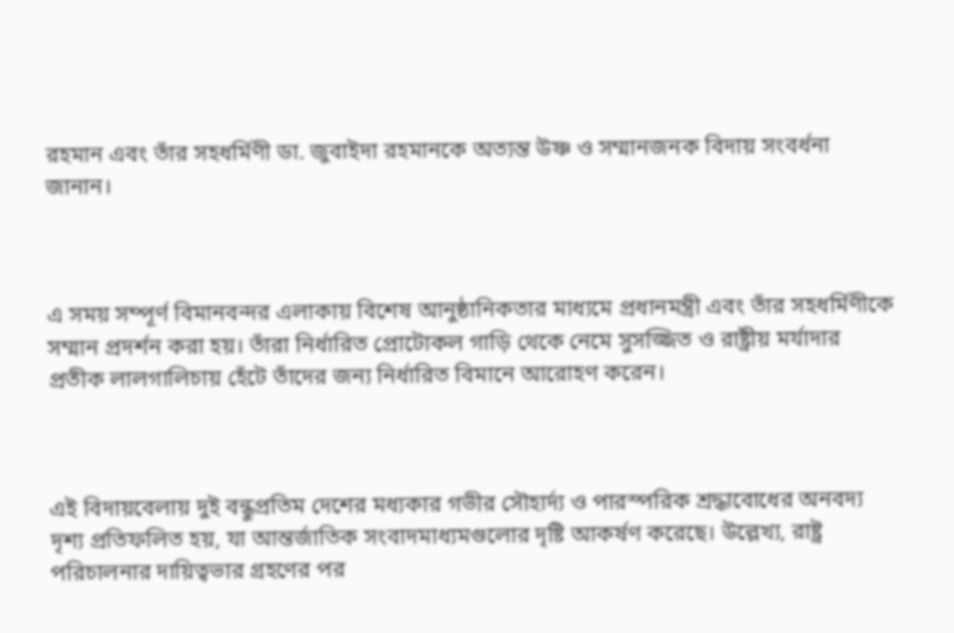রহমান এবং তাঁর সহধর্মিণী ডা. জুবাইদা রহমানকে অত্যন্ত উষ্ণ ও সম্মানজনক বিদায় সংবর্ধনা জানান।



এ সময় সম্পূর্ণ বিমানবন্দর এলাকায় বিশেষ আনুষ্ঠানিকতার মাধ্যমে প্রধানমন্ত্রী এবং তাঁর সহধর্মিণীকে সম্মান প্রদর্শন করা হয়। তাঁরা নির্ধারিত প্রোটোকল গাড়ি থেকে নেমে সুসজ্জিত ও রাষ্ট্রীয় মর্যাদার প্রতীক লালগালিচায় হেঁটে তাঁদের জন্য নির্ধারিত বিমানে আরোহণ করেন।



এই বিদায়বেলায় দুই বন্ধুপ্রতিম দেশের মধ্যকার গভীর সৌহার্দ্য ও পারস্পরিক শ্রদ্ধাবোধের অনবদ্য দৃশ্য প্রতিফলিত হয়, যা আন্তর্জাতিক সংবাদমাধ্যমগুলোর দৃষ্টি আকর্ষণ করেছে। উল্লেখ্য, রাষ্ট্র পরিচালনার দায়িত্বভার গ্রহণের পর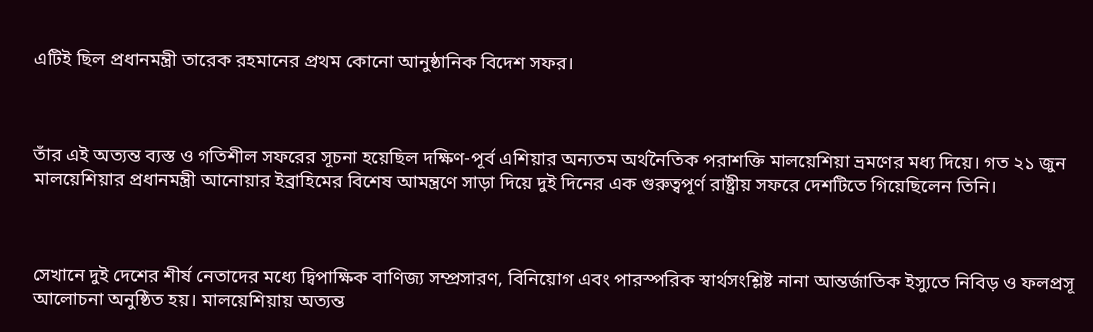এটিই ছিল প্রধানমন্ত্রী তারেক রহমানের প্রথম কোনো আনুষ্ঠানিক বিদেশ সফর।



তাঁর এই অত্যন্ত ব্যস্ত ও গতিশীল সফরের সূচনা হয়েছিল দক্ষিণ-পূর্ব এশিয়ার অন্যতম অর্থনৈতিক পরাশক্তি মালয়েশিয়া ভ্রমণের মধ্য দিয়ে। গত ২১ জুন মালয়েশিয়ার প্রধানমন্ত্রী আনোয়ার ইব্রাহিমের বিশেষ আমন্ত্রণে সাড়া দিয়ে দুই দিনের এক গুরুত্বপূর্ণ রাষ্ট্রীয় সফরে দেশটিতে গিয়েছিলেন তিনি।



সেখানে দুই দেশের শীর্ষ নেতাদের মধ্যে দ্বিপাক্ষিক বাণিজ্য সম্প্রসারণ, বিনিয়োগ এবং পারস্পরিক স্বার্থসংশ্লিষ্ট নানা আন্তর্জাতিক ইস্যুতে নিবিড় ও ফলপ্রসূ আলোচনা অনুষ্ঠিত হয়। মালয়েশিয়ায় অত্যন্ত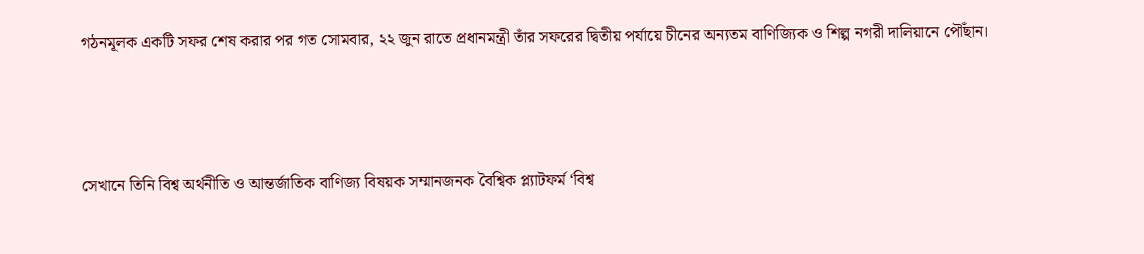গঠনমূলক একটি সফর শেষ করার পর গত সোমবার, ২২ জুন রাতে প্রধানমন্ত্রী তাঁর সফরের দ্বিতীয় পর্যায়ে চীনের অন্যতম বাণিজ্যিক ও শিল্প নগরী দালিয়ানে পৌঁছান।



সেখানে তিনি বিশ্ব অর্থনীতি ও আন্তর্জাতিক বাণিজ্য বিষয়ক সম্মানজনক বৈশ্বিক প্ল্যাটফর্ম ‘বিশ্ব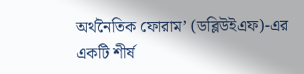অর্থনৈতিক ফোরাম’ (ডব্লিউইএফ)-এর একটি শীর্ষ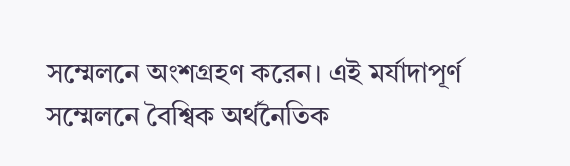সম্মেলনে অংশগ্রহণ করেন। এই মর্যাদাপূর্ণ সম্মেলনে বৈশ্বিক অর্থনৈতিক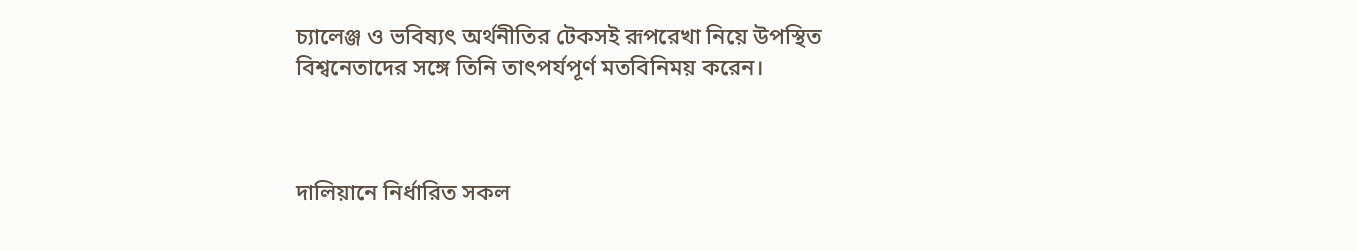চ্যালেঞ্জ ও ভবিষ্যৎ অর্থনীতির টেকসই রূপরেখা নিয়ে উপস্থিত বিশ্বনেতাদের সঙ্গে তিনি তাৎপর্যপূর্ণ মতবিনিময় করেন।



দালিয়ানে নির্ধারিত সকল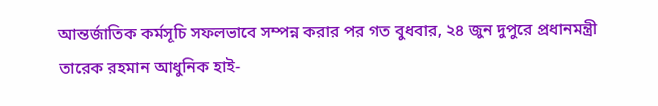আন্তর্জাতিক কর্মসূচি সফলভাবে সম্পন্ন করার পর গত বুধবার, ২৪ জুন দুপুরে প্রধানমন্ত্রী তারেক রহমান আধুনিক হাই-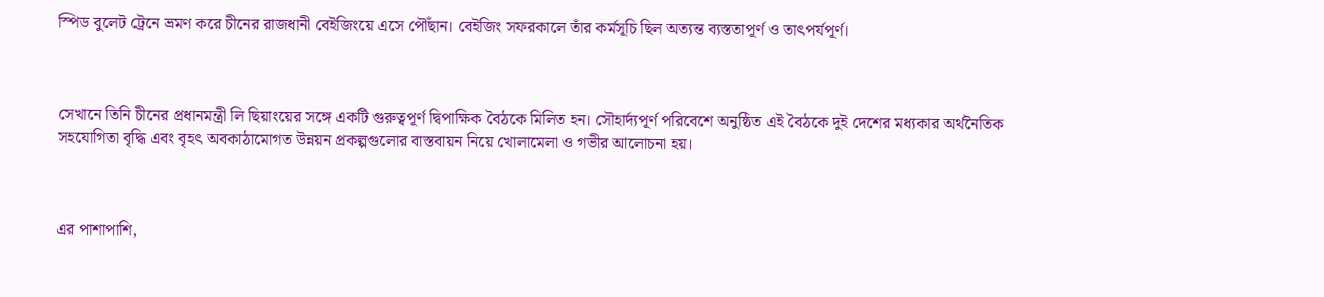স্পিড বুলেট ট্রেনে ভ্রমণ করে চীনের রাজধানী বেইজিংয়ে এসে পৌঁছান। বেইজিং সফরকালে তাঁর কর্মসূচি ছিল অত্যন্ত ব্যস্ততাপূর্ণ ও তাৎপর্যপূর্ণ।



সেখানে তিনি চীনের প্রধানমন্ত্রী লি ছিয়াংয়ের সঙ্গে একটি গুরুত্বপূর্ণ দ্বিপাক্ষিক বৈঠকে মিলিত হন। সৌহার্দ্যপূর্ণ পরিবেশে অনুষ্ঠিত এই বৈঠকে দুই দেশের মধ্যকার অর্থনৈতিক সহযোগিতা বৃদ্ধি এবং বৃহৎ অবকাঠামোগত উন্নয়ন প্রকল্পগুলোর বাস্তবায়ন নিয়ে খোলামেলা ও গভীর আলোচনা হয়।



এর পাশাপাশি,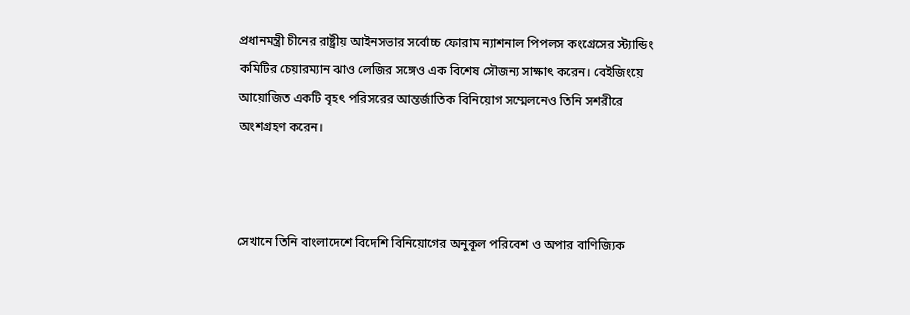প্রধানমন্ত্রী চীনের রাষ্ট্রীয় আইনসভার সর্বোচ্চ ফোরাম ন্যাশনাল পিপলস কংগ্রেসের স্ট্যান্ডিং কমিটির চেয়ারম্যান ঝাও লেজির সঙ্গেও এক বিশেষ সৌজন্য সাক্ষাৎ করেন। বেইজিংয়ে আয়োজিত একটি বৃহৎ পরিসরের আন্তর্জাতিক বিনিয়োগ সম্মেলনেও তিনি সশরীরে অংশগ্রহণ করেন।



সেখানে তিনি বাংলাদেশে বিদেশি বিনিয়োগের অনুকূল পরিবেশ ও অপার বাণিজ্যিক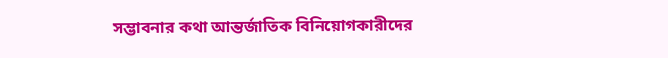সম্ভাবনার কথা আন্তর্জাতিক বিনিয়োগকারীদের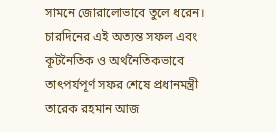সামনে জোরালোভাবে তুলে ধরেন। চারদিনের এই অত্যন্ত সফল এবং কূটনৈতিক ও অর্থনৈতিকভাবে তাৎপর্যপূর্ণ সফর শেষে প্রধানমন্ত্রী তারেক রহমান আজ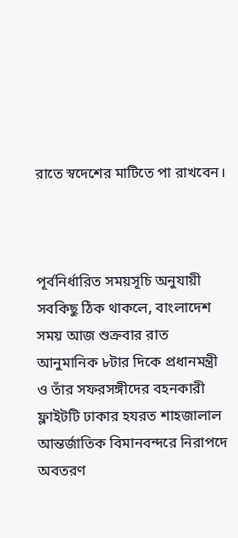রাতে স্বদেশের মাটিতে পা রাখবেন।



পূর্বনির্ধারিত সময়সূচি অনুযায়ী সবকিছু ঠিক থাকলে, বাংলাদেশ সময় আজ শুক্রবার রাত আনুমানিক ৮টার দিকে প্রধানমন্ত্রী ও তাঁর সফরসঙ্গীদের বহনকারী ফ্লাইটটি ঢাকার হযরত শাহজালাল আন্তর্জাতিক বিমানবন্দরে নিরাপদে অবতরণ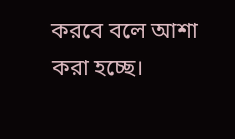করবে বলে আশা করা হচ্ছে।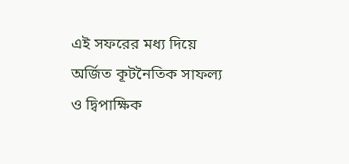এই সফরের মধ্য দিয়ে অর্জিত কূটনৈতিক সাফল্য ও দ্বিপাক্ষিক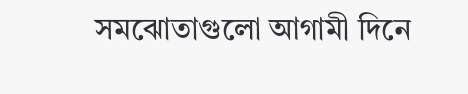সমঝোতাগুলো আগামী দিনে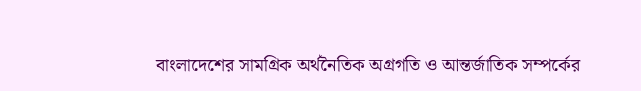বাংলাদেশের সামগ্রিক অর্থনৈতিক অগ্রগতি ও আন্তর্জাতিক সম্পর্কের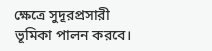ক্ষেত্রে সুদূরপ্রসারী ভূমিকা পালন করবে।